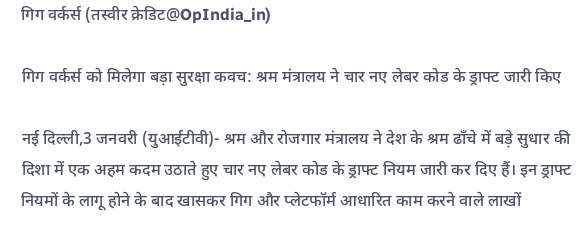गिग वर्कर्स (तस्वीर क्रेडिट@OpIndia_in)

गिग वर्कर्स को मिलेगा बड़ा सुरक्षा कवच: श्रम मंत्रालय ने चार नए लेबर कोड के ड्राफ्ट जारी किए

नई दिल्ली,3 जनवरी (युआईटीवी)- श्रम और रोजगार मंत्रालय ने देश के श्रम ढाँचे में बड़े सुधार की दिशा में एक अहम कदम उठाते हुए चार नए लेबर कोड के ड्राफ्ट नियम जारी कर दिए हैं। इन ड्राफ्ट नियमों के लागू होने के बाद खासकर गिग और प्लेटफॉर्म आधारित काम करने वाले लाखों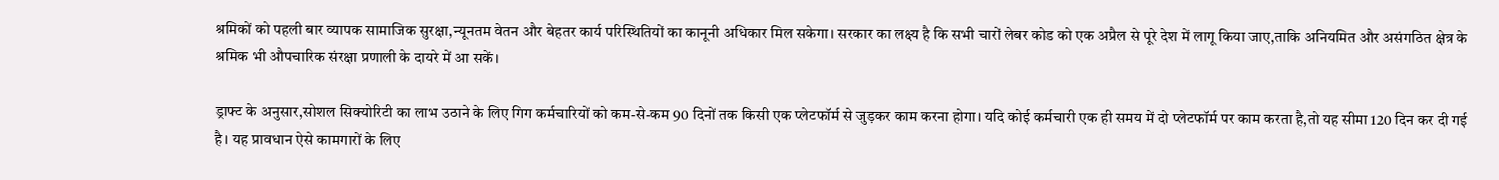श्रमिकों को पहली बार व्यापक सामाजिक सुरक्षा,न्यूनतम वेतन और बेहतर कार्य परिस्थितियों का कानूनी अधिकार मिल सकेगा। सरकार का लक्ष्य है कि सभी चारों लेबर कोड को एक अप्रैल से पूरे देश में लागू किया जाए,ताकि अनियमित और असंगठित क्षेत्र के श्रमिक भी औपचारिक संरक्षा प्रणाली के दायरे में आ सकें।

ड्राफ्ट के अनुसार,सोशल सिक्योरिटी का लाभ उठाने के लिए गिग कर्मचारियों को कम-से-कम 90 दिनों तक किसी एक प्लेटफॉर्म से जुड़कर काम करना होगा। यदि कोई कर्मचारी एक ही समय में दो प्लेटफॉर्म पर काम करता है,तो यह सीमा 120 दिन कर दी गई है। यह प्रावधान ऐसे कामगारों के लिए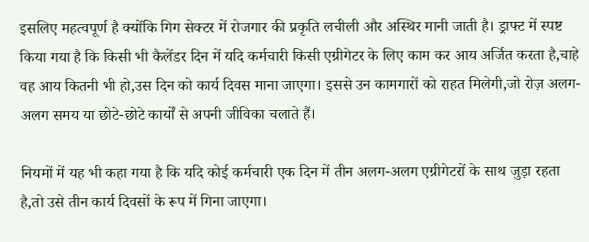इसलिए महत्वपूर्ण है क्योंकि गिग सेक्टर में रोजगार की प्रकृति लचीली और अस्थिर मानी जाती है। ड्राफ्ट में स्पष्ट किया गया है कि किसी भी कैलेंडर दिन में यदि कर्मचारी किसी एग्रीगेटर के लिए काम कर आय अर्जित करता है,चाहे वह आय कितनी भी हो,उस दिन को कार्य दिवस माना जाएगा। इससे उन कामगारों को राहत मिलेगी,जो रोज़ अलग-अलग समय या छोटे-छोटे कार्यों से अपनी जीविका चलाते हैं।

नियमों में यह भी कहा गया है कि यदि कोई कर्मचारी एक दिन में तीन अलग-अलग एग्रीगेटरों के साथ जुड़ा रहता है,तो उसे तीन कार्य दिवसों के रूप में गिना जाएगा।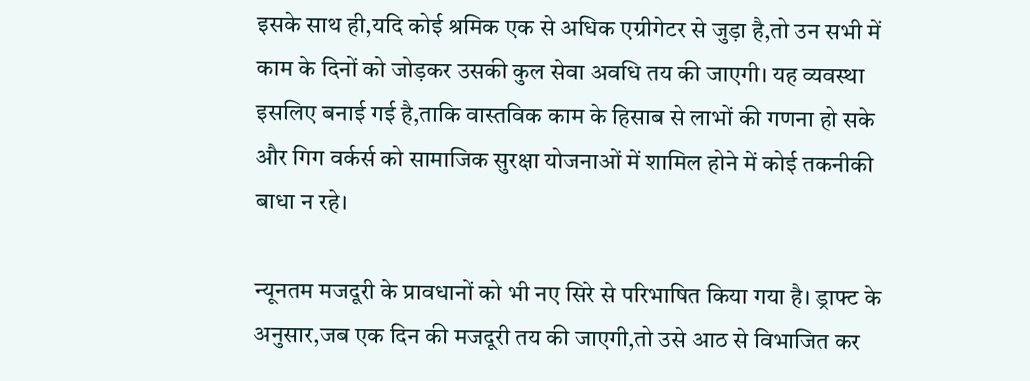इसके साथ ही,यदि कोई श्रमिक एक से अधिक एग्रीगेटर से जुड़ा है,तो उन सभी में काम के दिनों को जोड़कर उसकी कुल सेवा अवधि तय की जाएगी। यह व्यवस्था इसलिए बनाई गई है,ताकि वास्तविक काम के हिसाब से लाभों की गणना हो सके और गिग वर्कर्स को सामाजिक सुरक्षा योजनाओं में शामिल होने में कोई तकनीकी बाधा न रहे।

न्यूनतम मजदूरी के प्रावधानों को भी नए सिरे से परिभाषित किया गया है। ड्राफ्ट के अनुसार,जब एक दिन की मजदूरी तय की जाएगी,तो उसे आठ से विभाजित कर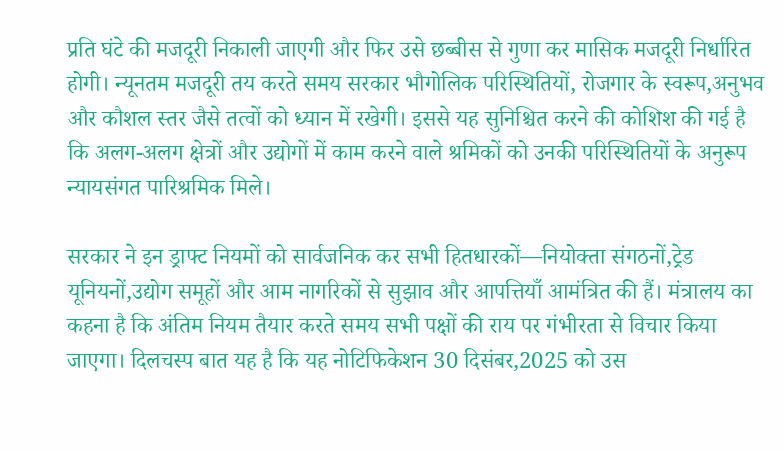प्रति घंटे की मजदूरी निकाली जाएगी और फिर उसे छब्बीस से गुणा कर मासिक मजदूरी निर्धारित होगी। न्यूनतम मजदूरी तय करते समय सरकार भौगोलिक परिस्थितियों, रोजगार के स्वरूप,अनुभव और कौशल स्तर जैसे तत्वों को ध्यान में रखेगी। इससे यह सुनिश्चित करने की कोशिश की गई है कि अलग-अलग क्षेत्रों और उद्योगों में काम करने वाले श्रमिकों को उनकी परिस्थितियों के अनुरूप न्यायसंगत पारिश्रमिक मिले।

सरकार ने इन ड्राफ्ट नियमों को सार्वजनिक कर सभी हितधारकों—नियोक्ता संगठनों,ट्रेड यूनियनों,उद्योग समूहों और आम नागरिकों से सुझाव और आपत्तियाँ आमंत्रित की हैं। मंत्रालय का कहना है कि अंतिम नियम तैयार करते समय सभी पक्षों की राय पर गंभीरता से विचार किया जाएगा। दिलचस्प बात यह है कि यह नोटिफिकेशन 30 दिसंबर,2025 को उस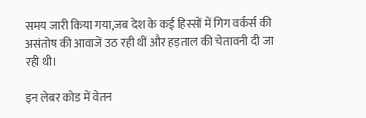समय जारी किया गया,जब देश के कई हिस्सों में गिग वर्कर्स की असंतोष की आवाजें उठ रही थीं और हड़ताल की चेतावनी दी जा रही थी।

इन लेबर कोड में वेतन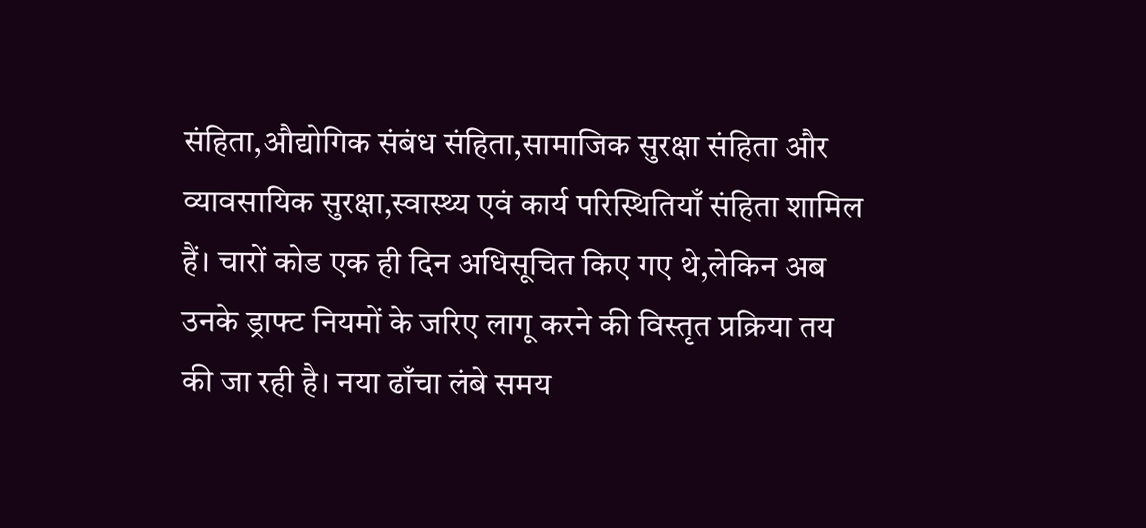संहिता,औद्योगिक संबंध संहिता,सामाजिक सुरक्षा संहिता और व्यावसायिक सुरक्षा,स्वास्थ्य एवं कार्य परिस्थितियाँ संहिता शामिल हैं। चारों कोड एक ही दिन अधिसूचित किए गए थे,लेकिन अब उनके ड्राफ्ट नियमों के जरिए लागू करने की विस्तृत प्रक्रिया तय की जा रही है। नया ढाँचा लंबे समय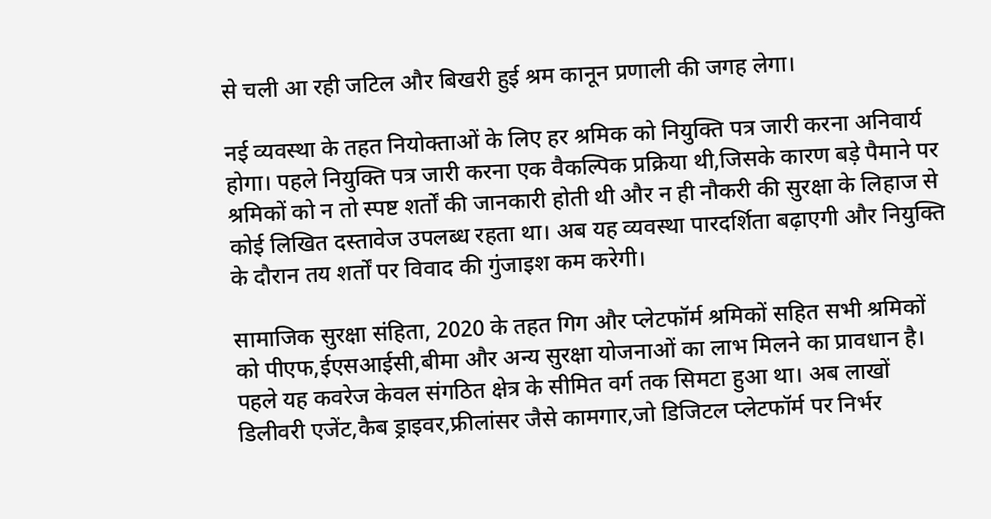से चली आ रही जटिल और बिखरी हुई श्रम कानून प्रणाली की जगह लेगा।

नई व्यवस्था के तहत नियोक्ताओं के लिए हर श्रमिक को नियुक्ति पत्र जारी करना अनिवार्य होगा। पहले नियुक्ति पत्र जारी करना एक वैकल्पिक प्रक्रिया थी,जिसके कारण बड़े पैमाने पर श्रमिकों को न तो स्पष्ट शर्तों की जानकारी होती थी और न ही नौकरी की सुरक्षा के लिहाज से कोई लिखित दस्तावेज उपलब्ध रहता था। अब यह व्यवस्था पारदर्शिता बढ़ाएगी और नियुक्ति के दौरान तय शर्तों पर विवाद की गुंजाइश कम करेगी।

सामाजिक सुरक्षा संहिता, 2020 के तहत गिग और प्लेटफॉर्म श्रमिकों सहित सभी श्रमिकों को पीएफ,ईएसआईसी,बीमा और अन्य सुरक्षा योजनाओं का लाभ मिलने का प्रावधान है। पहले यह कवरेज केवल संगठित क्षेत्र के सीमित वर्ग तक सिमटा हुआ था। अब लाखों डिलीवरी एजेंट,कैब ड्राइवर,फ्रीलांसर जैसे कामगार,जो डिजिटल प्लेटफॉर्म पर निर्भर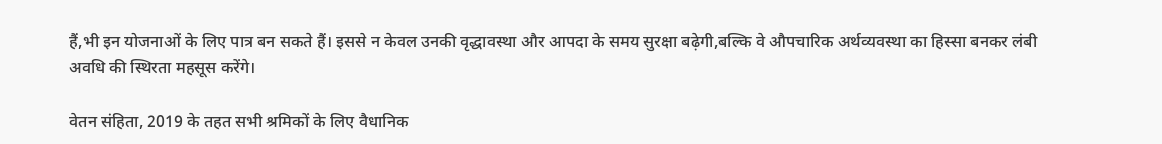हैं,भी इन योजनाओं के लिए पात्र बन सकते हैं। इससे न केवल उनकी वृद्धावस्था और आपदा के समय सुरक्षा बढ़ेगी,बल्कि वे औपचारिक अर्थव्यवस्था का हिस्सा बनकर लंबी अवधि की स्थिरता महसूस करेंगे।

वेतन संहिता, 2019 के तहत सभी श्रमिकों के लिए वैधानिक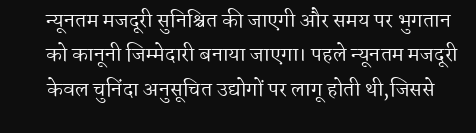न्यूनतम मजदूरी सुनिश्चित की जाएगी और समय पर भुगतान को कानूनी जिम्मेदारी बनाया जाएगा। पहले न्यूनतम मजदूरी केवल चुनिंदा अनुसूचित उद्योगों पर लागू होती थी,जिससे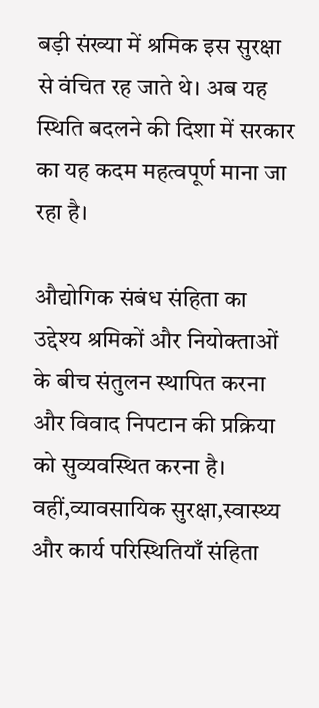बड़ी संख्या में श्रमिक इस सुरक्षा से वंचित रह जाते थे। अब यह स्थिति बदलने की दिशा में सरकार का यह कदम महत्वपूर्ण माना जा रहा है।

औद्योगिक संबंध संहिता का उद्देश्य श्रमिकों और नियोक्ताओं के बीच संतुलन स्थापित करना और विवाद निपटान की प्रक्रिया को सुव्यवस्थित करना है। वहीं,व्यावसायिक सुरक्षा,स्वास्थ्य और कार्य परिस्थितियाँ संहिता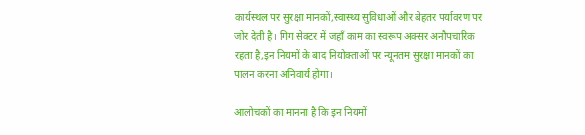कार्यस्थल पर सुरक्षा मानकों,स्वास्थ्य सुविधाओं और बेहतर पर्यावरण पर जोर देती है। गिग सेक्टर में जहाँ काम का स्वरूप अक्सर अनौपचारिक रहता है,इन नियमों के बाद नियोक्ताओं पर न्यूनतम सुरक्षा मानकों का पालन करना अनिवार्य होगा।

आलोचकों का मानना है कि इन नियमों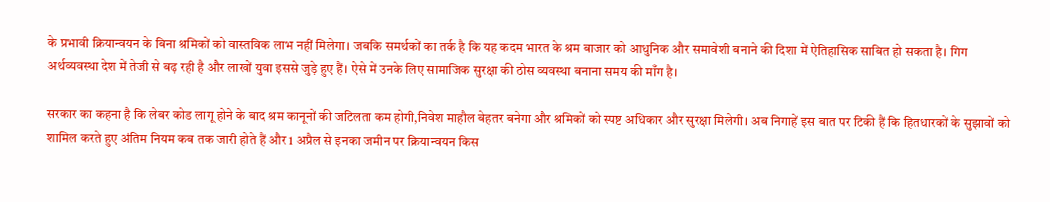के प्रभावी क्रियान्वयन के बिना श्रमिकों को वास्तविक लाभ नहीं मिलेगा। जबकि समर्थकों का तर्क है कि यह कदम भारत के श्रम बाजार को आधुनिक और समावेशी बनाने की दिशा में ऐतिहासिक साबित हो सकता है। गिग अर्थव्यवस्था देश में तेजी से बढ़ रही है और लाखों युवा इससे जुड़े हुए हैं। ऐसे में उनके लिए सामाजिक सुरक्षा की ठोस व्यवस्था बनाना समय की माँग है।

सरकार का कहना है कि लेबर कोड लागू होने के बाद श्रम कानूनों की जटिलता कम होगी,निवेश माहौल बेहतर बनेगा और श्रमिकों को स्पष्ट अधिकार और सुरक्षा मिलेगी। अब निगाहें इस बात पर टिकी हैं कि हितधारकों के सुझावों को शामिल करते हुए अंतिम नियम कब तक जारी होते हैं और 1 अप्रैल से इनका जमीन पर क्रियान्वयन किस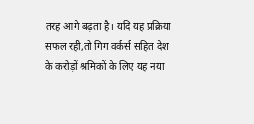तरह आगे बढ़ता है। यदि यह प्रक्रिया सफल रही,तो गिग वर्कर्स सहित देश के करोड़ों श्रमिकों के लिए यह नया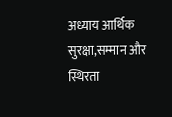अध्याय आर्थिक सुरक्षा,सम्मान और स्थिरता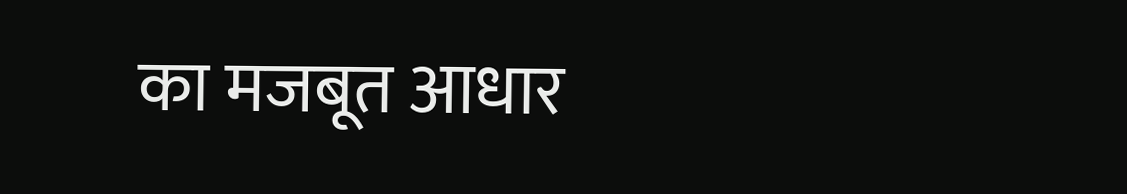का मजबूत आधार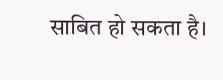साबित हो सकता है।